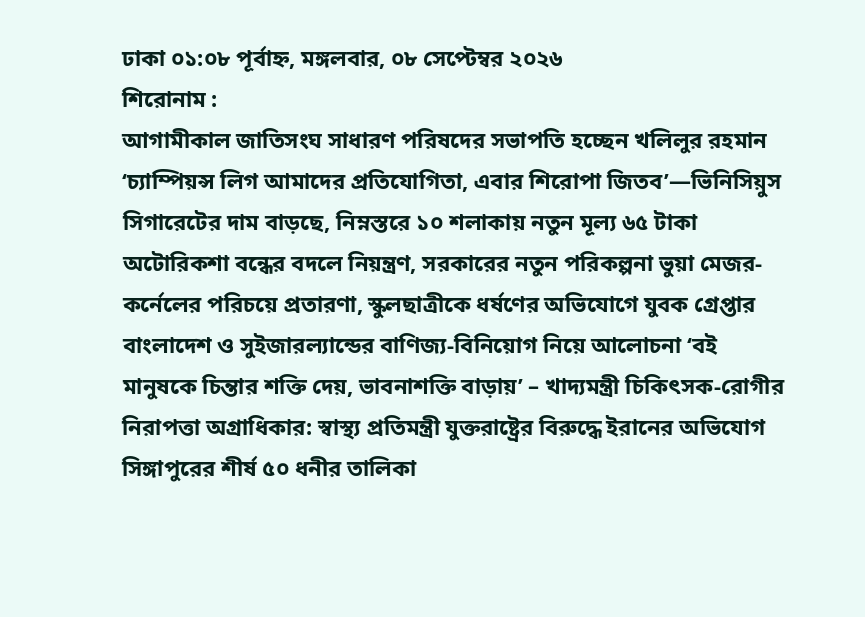ঢাকা ০১:০৮ পূর্বাহ্ন, মঙ্গলবার, ০৮ সেপ্টেম্বর ২০২৬
শিরোনাম :
আগামীকাল জাতিসংঘ সাধারণ পরিষদের সভাপতি হচ্ছেন খলিলুর রহমান ‘চ্যাম্পিয়ন্স লিগ আমাদের প্রতিযোগিতা, এবার শিরোপা জিতব’—ভিনিসিয়ুস সিগারেটের দাম বাড়ছে, নিম্নস্তরে ১০ শলাকায় নতুন মূল্য ৬৫ টাকা অটোরিকশা বন্ধের বদলে নিয়ন্ত্রণ, সরকারের নতুন পরিকল্পনা ভুয়া মেজর-কর্নেলের পরিচয়ে প্রতারণা, স্কুলছাত্রীকে ধর্ষণের অভিযোগে যুবক গ্রেপ্তার বাংলাদেশ ও সুইজারল্যান্ডের বাণিজ্য-বিনিয়োগ নিয়ে আলোচনা ‘বই মানুষকে চিন্তার শক্তি দেয়, ভাবনাশক্তি বাড়ায়’ – খাদ্যমন্ত্রী চিকিৎসক-রোগীর নিরাপত্তা অগ্রাধিকার: স্বাস্থ্য প্রতিমন্ত্রী যুক্তরাষ্ট্রের বিরুদ্ধে ইরানের অভিযোগ সিঙ্গাপুরের শীর্ষ ৫০ ধনীর তালিকা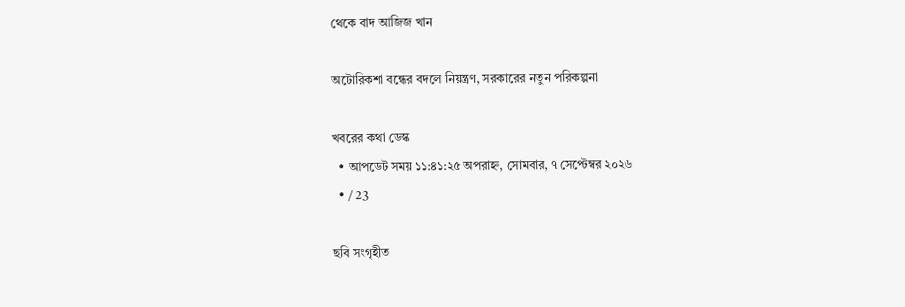থেকে বাদ আজিজ খান

অটোরিকশা বন্ধের বদলে নিয়ন্ত্রণ, সরকারের নতুন পরিকল্পনা

খবরের কথা ডেস্ক
  • আপডেট সময় ১১:৪১:২৫ অপরাহ্ন, সোমবার, ৭ সেপ্টেম্বর ২০২৬
  • / 23

ছবি সংগৃহীত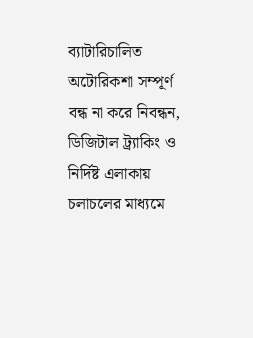ব্যাটারিচালিত অটোরিকশা সম্পূর্ণ বন্ধ না করে নিবন্ধন, ডিজিটাল ট্র্যাকিং ও নির্দিষ্ট এলাকায় চলাচলের মাধ্যমে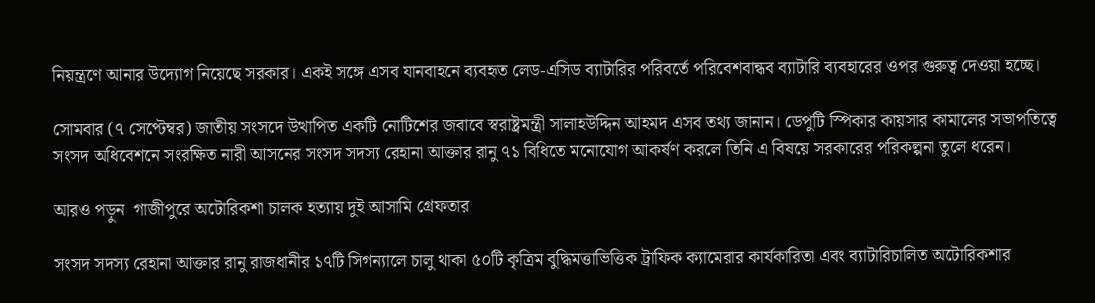নিয়ন্ত্রণে আনার উদ্যোগ নিয়েছে সরকার। একই সঙ্গে এসব যানবাহনে ব্যবহৃত লেড-এসিড ব্যাটারির পরিবর্তে পরিবেশবান্ধব ব্যাটারি ব্যবহারের ওপর গুরুত্ব দেওয়া হচ্ছে।

সোমবার (৭ সেপ্টেম্বর) জাতীয় সংসদে উত্থাপিত একটি নোটিশের জবাবে স্বরাষ্ট্রমন্ত্রী সালাহউদ্দিন আহমদ এসব তথ্য জানান। ডেপুটি স্পিকার কায়সার কামালের সভাপতিত্বে সংসদ অধিবেশনে সংরক্ষিত নারী আসনের সংসদ সদস্য রেহানা আক্তার রানু ৭১ বিধিতে মনোযোগ আকর্ষণ করলে তিনি এ বিষয়ে সরকারের পরিকল্পনা তুলে ধরেন।

আরও পড়ুন  গাজীপুরে অটোরিকশা চালক হত্যায় দুই আসামি গ্রেফতার

সংসদ সদস্য রেহানা আক্তার রানু রাজধানীর ১৭টি সিগন্যালে চালু থাকা ৫০টি কৃত্রিম বুদ্ধিমত্তাভিত্তিক ট্রাফিক ক্যামেরার কার্যকারিতা এবং ব্যাটারিচালিত অটোরিকশার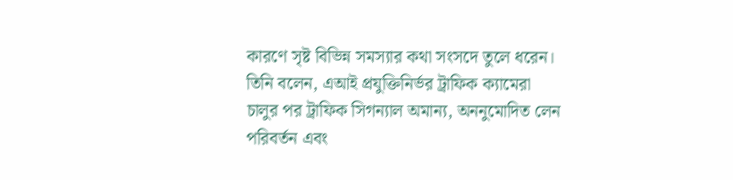কারণে সৃষ্ট বিভিন্ন সমস্যার কথা সংসদে তুলে ধরেন।
তিনি বলেন, এআই প্রযুক্তিনির্ভর ট্রাফিক ক্যামেরা চালুর পর ট্রাফিক সিগন্যাল অমান্য, অননুমোদিত লেন পরিবর্তন এবং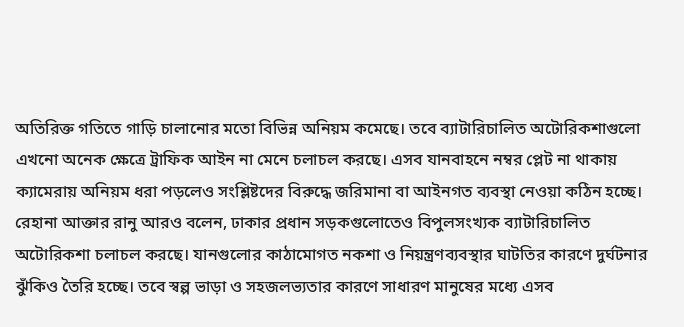অতিরিক্ত গতিতে গাড়ি চালানোর মতো বিভিন্ন অনিয়ম কমেছে। তবে ব্যাটারিচালিত অটোরিকশাগুলো এখনো অনেক ক্ষেত্রে ট্রাফিক আইন না মেনে চলাচল করছে। এসব যানবাহনে নম্বর প্লেট না থাকায় ক্যামেরায় অনিয়ম ধরা পড়লেও সংশ্লিষ্টদের বিরুদ্ধে জরিমানা বা আইনগত ব্যবস্থা নেওয়া কঠিন হচ্ছে।
রেহানা আক্তার রানু আরও বলেন, ঢাকার প্রধান সড়কগুলোতেও বিপুলসংখ্যক ব্যাটারিচালিত অটোরিকশা চলাচল করছে। যানগুলোর কাঠামোগত নকশা ও নিয়ন্ত্রণব্যবস্থার ঘাটতির কারণে দুর্ঘটনার ঝুঁকিও তৈরি হচ্ছে। তবে স্বল্প ভাড়া ও সহজলভ্যতার কারণে সাধারণ মানুষের মধ্যে এসব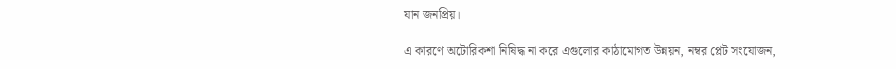যান জনপ্রিয়।

এ কারণে অটোরিকশা নিষিদ্ধ না করে এগুলোর কাঠামোগত উন্নয়ন, নম্বর প্লেট সংযোজন,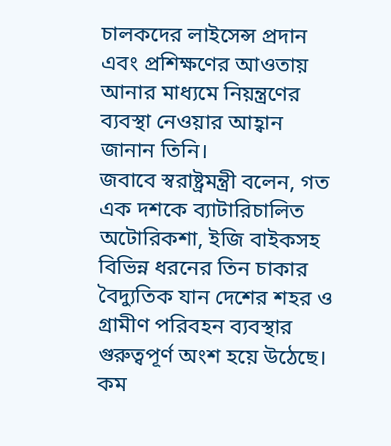চালকদের লাইসেন্স প্রদান এবং প্রশিক্ষণের আওতায় আনার মাধ্যমে নিয়ন্ত্রণের ব্যবস্থা নেওয়ার আহ্বান জানান তিনি।
জবাবে স্বরাষ্ট্রমন্ত্রী বলেন, গত এক দশকে ব্যাটারিচালিত অটোরিকশা, ইজি বাইকসহ বিভিন্ন ধরনের তিন চাকার বৈদ্যুতিক যান দেশের শহর ও গ্রামীণ পরিবহন ব্যবস্থার গুরুত্বপূর্ণ অংশ হয়ে উঠেছে। কম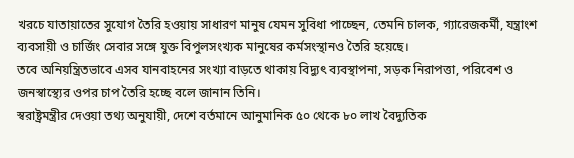খরচে যাতায়াতের সুযোগ তৈরি হওয়ায় সাধারণ মানুষ যেমন সুবিধা পাচ্ছেন, তেমনি চালক, গ্যারেজকর্মী, যন্ত্রাংশ ব্যবসায়ী ও চার্জিং সেবার সঙ্গে যুক্ত বিপুলসংখ্যক মানুষের কর্মসংস্থানও তৈরি হয়েছে।
তবে অনিয়ন্ত্রিতভাবে এসব যানবাহনের সংখ্যা বাড়তে থাকায় বিদ্যুৎ ব্যবস্থাপনা, সড়ক নিরাপত্তা, পরিবেশ ও জনস্বাস্থ্যের ওপর চাপ তৈরি হচ্ছে বলে জানান তিনি।
স্বরাষ্ট্রমন্ত্রীর দেওয়া তথ্য অনুযায়ী, দেশে বর্তমানে আনুমানিক ৫০ থেকে ৮০ লাখ বৈদ্যুতিক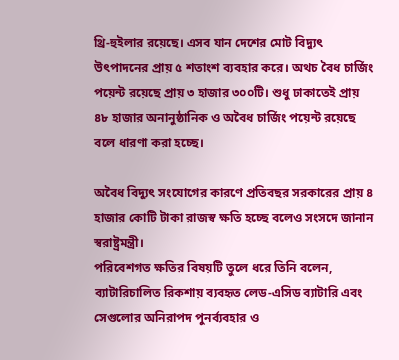থ্রি-হুইলার রয়েছে। এসব যান দেশের মোট বিদ্যুৎ উৎপাদনের প্রায় ৫ শতাংশ ব্যবহার করে। অথচ বৈধ চার্জিং পয়েন্ট রয়েছে প্রায় ৩ হাজার ৩০০টি। শুধু ঢাকাতেই প্রায় ৪৮ হাজার অনানুষ্ঠানিক ও অবৈধ চার্জিং পয়েন্ট রয়েছে বলে ধারণা করা হচ্ছে।

অবৈধ বিদ্যুৎ সংযোগের কারণে প্রতিবছর সরকারের প্রায় ৪ হাজার কোটি টাকা রাজস্ব ক্ষতি হচ্ছে বলেও সংসদে জানান স্বরাষ্ট্রমন্ত্রী।
পরিবেশগত ক্ষতির বিষয়টি তুলে ধরে তিনি বলেন, ব্যাটারিচালিত রিকশায় ব্যবহৃত লেড-এসিড ব্যাটারি এবং সেগুলোর অনিরাপদ পুনর্ব্যবহার ও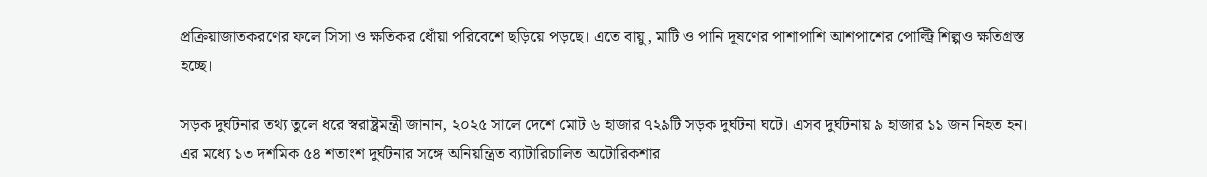প্রক্রিয়াজাতকরণের ফলে সিসা ও ক্ষতিকর ধোঁয়া পরিবেশে ছড়িয়ে পড়ছে। এতে বায়ু, মাটি ও পানি দূষণের পাশাপাশি আশপাশের পোল্ট্রি শিল্পও ক্ষতিগ্রস্ত হচ্ছে।

সড়ক দুর্ঘটনার তথ্য তুলে ধরে স্বরাষ্ট্রমন্ত্রী জানান, ২০২৫ সালে দেশে মোট ৬ হাজার ৭২৯টি সড়ক দুর্ঘটনা ঘটে। এসব দুর্ঘটনায় ৯ হাজার ১১ জন নিহত হন। এর মধ্যে ১৩ দশমিক ৫৪ শতাংশ দুর্ঘটনার সঙ্গে অনিয়ন্ত্রিত ব্যাটারিচালিত অটোরিকশার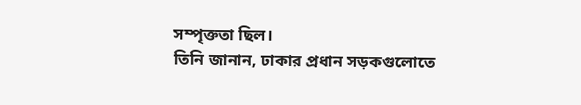সম্পৃক্ততা ছিল।
তিনি জানান, ঢাকার প্রধান সড়কগুলোতে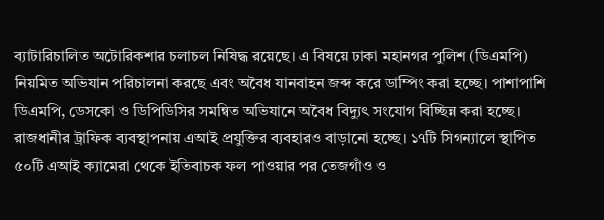ব্যাটারিচালিত অটোরিকশার চলাচল নিষিদ্ধ রয়েছে। এ বিষয়ে ঢাকা মহানগর পুলিশ (ডিএমপি) নিয়মিত অভিযান পরিচালনা করছে এবং অবৈধ যানবাহন জব্দ করে ডাম্পিং করা হচ্ছে। পাশাপাশি ডিএমপি, ডেসকো ও ডিপিডিসির সমন্বিত অভিযানে অবৈধ বিদ্যুৎ সংযোগ বিচ্ছিন্ন করা হচ্ছে।
রাজধানীর ট্রাফিক ব্যবস্থাপনায় এআই প্রযুক্তির ব্যবহারও বাড়ানো হচ্ছে। ১৭টি সিগন্যালে স্থাপিত ৫০টি এআই ক্যামেরা থেকে ইতিবাচক ফল পাওয়ার পর তেজগাঁও ও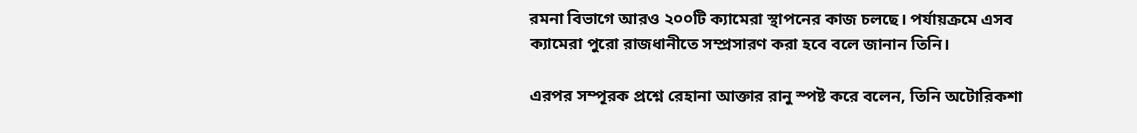রমনা বিভাগে আরও ২০০টি ক্যামেরা স্থাপনের কাজ চলছে। পর্যায়ক্রমে এসব ক্যামেরা পুরো রাজধানীতে সম্প্রসারণ করা হবে বলে জানান তিনি।

এরপর সম্পূরক প্রশ্নে রেহানা আক্তার রানু স্পষ্ট করে বলেন, তিনি অটোরিকশা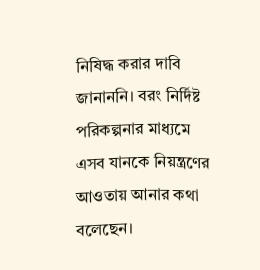নিষিদ্ধ করার দাবি জানাননি। বরং নির্দিষ্ট পরিকল্পনার মাধ্যমে এসব যানকে নিয়ন্ত্রণের আওতায় আনার কথা বলেছেন।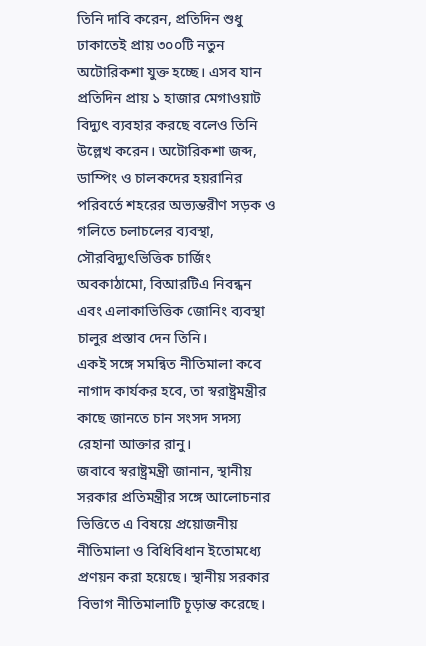তিনি দাবি করেন, প্রতিদিন শুধু ঢাকাতেই প্রায় ৩০০টি নতুন অটোরিকশা যুক্ত হচ্ছে। এসব যান প্রতিদিন প্রায় ১ হাজার মেগাওয়াট বিদ্যুৎ ব্যবহার করছে বলেও তিনি উল্লেখ করেন। অটোরিকশা জব্দ, ডাম্পিং ও চালকদের হয়রানির পরিবর্তে শহরের অভ্যন্তরীণ সড়ক ও গলিতে চলাচলের ব্যবস্থা, সৌরবিদ্যুৎভিত্তিক চার্জিং অবকাঠামো, বিআরটিএ নিবন্ধন এবং এলাকাভিত্তিক জোনিং ব্যবস্থা চালুর প্রস্তাব দেন তিনি।
একই সঙ্গে সমন্বিত নীতিমালা কবে নাগাদ কার্যকর হবে, তা স্বরাষ্ট্রমন্ত্রীর কাছে জানতে চান সংসদ সদস্য রেহানা আক্তার রানু।
জবাবে স্বরাষ্ট্রমন্ত্রী জানান, স্থানীয় সরকার প্রতিমন্ত্রীর সঙ্গে আলোচনার ভিত্তিতে এ বিষয়ে প্রয়োজনীয় নীতিমালা ও বিধিবিধান ইতোমধ্যে প্রণয়ন করা হয়েছে। স্থানীয় সরকার বিভাগ নীতিমালাটি চূড়ান্ত করেছে।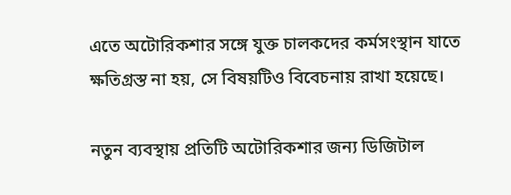এতে অটোরিকশার সঙ্গে যুক্ত চালকদের কর্মসংস্থান যাতে ক্ষতিগ্রস্ত না হয়, সে বিষয়টিও বিবেচনায় রাখা হয়েছে।

নতুন ব্যবস্থায় প্রতিটি অটোরিকশার জন্য ডিজিটাল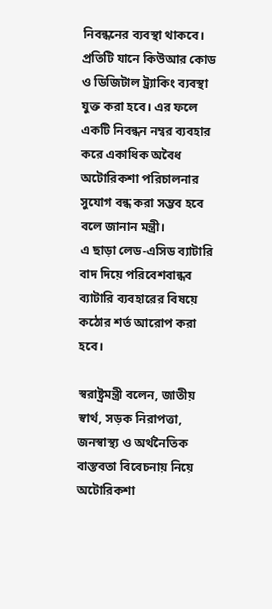নিবন্ধনের ব্যবস্থা থাকবে। প্রতিটি যানে কিউআর কোড ও ডিজিটাল ট্র্যাকিং ব্যবস্থা যুক্ত করা হবে। এর ফলে একটি নিবন্ধন নম্বর ব্যবহার করে একাধিক অবৈধ অটোরিকশা পরিচালনার সুযোগ বন্ধ করা সম্ভব হবে বলে জানান মন্ত্রী।
এ ছাড়া লেড-এসিড ব্যাটারি বাদ দিয়ে পরিবেশবান্ধব ব্যাটারি ব্যবহারের বিষয়ে কঠোর শর্ত আরোপ করা হবে।

স্বরাষ্ট্রমন্ত্রী বলেন, জাতীয় স্বার্থ, সড়ক নিরাপত্তা, জনস্বাস্থ্য ও অর্থনৈতিক বাস্তবতা বিবেচনায় নিয়ে অটোরিকশা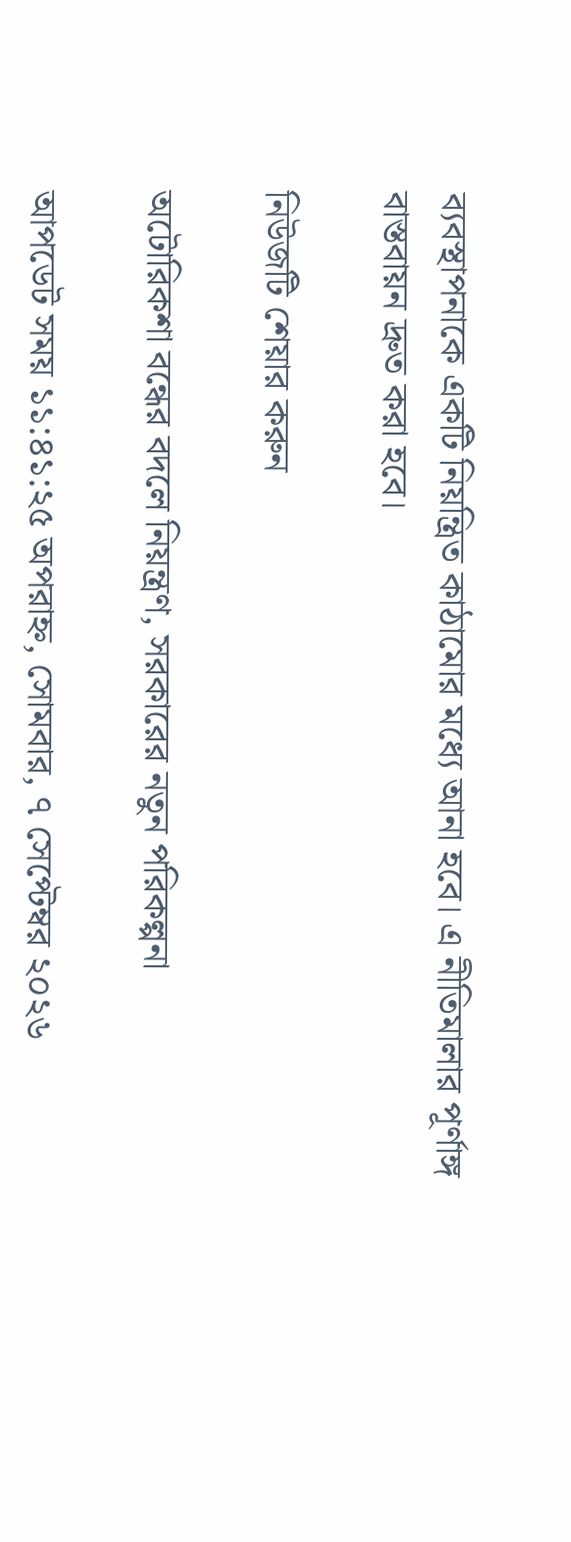ব্যবস্থাপনাকে একটি নিয়ন্ত্রিত কাঠামোর মধ্যে আনা হবে। এ নীতিমালার পূর্ণাঙ্গ বাস্তবায়ন দ্রুত করা হবে।

নিউজটি শেয়ার করুন

অটোরিকশা বন্ধের বদলে নিয়ন্ত্রণ, সরকারের নতুন পরিকল্পনা

আপডেট সময় ১১:৪১:২৫ অপরাহ্ন, সোমবার, ৭ সেপ্টেম্বর ২০২৬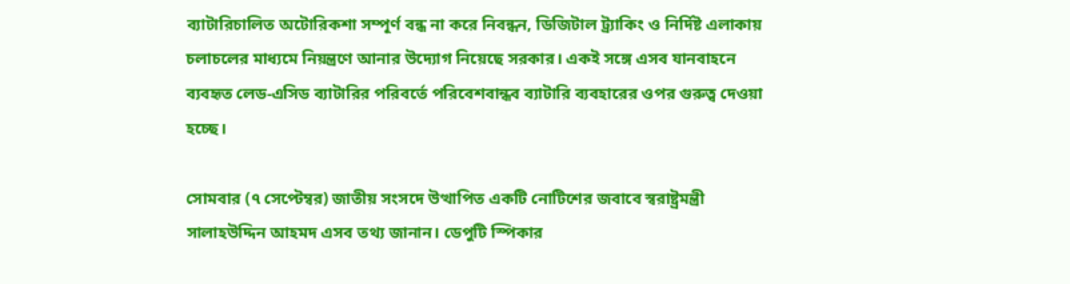ব্যাটারিচালিত অটোরিকশা সম্পূর্ণ বন্ধ না করে নিবন্ধন, ডিজিটাল ট্র্যাকিং ও নির্দিষ্ট এলাকায় চলাচলের মাধ্যমে নিয়ন্ত্রণে আনার উদ্যোগ নিয়েছে সরকার। একই সঙ্গে এসব যানবাহনে ব্যবহৃত লেড-এসিড ব্যাটারির পরিবর্তে পরিবেশবান্ধব ব্যাটারি ব্যবহারের ওপর গুরুত্ব দেওয়া হচ্ছে।

সোমবার (৭ সেপ্টেম্বর) জাতীয় সংসদে উত্থাপিত একটি নোটিশের জবাবে স্বরাষ্ট্রমন্ত্রী সালাহউদ্দিন আহমদ এসব তথ্য জানান। ডেপুটি স্পিকার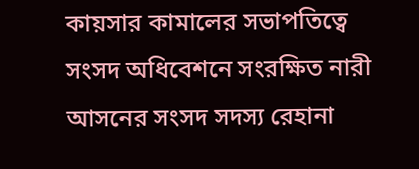কায়সার কামালের সভাপতিত্বে সংসদ অধিবেশনে সংরক্ষিত নারী আসনের সংসদ সদস্য রেহানা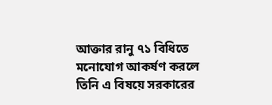আক্তার রানু ৭১ বিধিতে মনোযোগ আকর্ষণ করলে তিনি এ বিষয়ে সরকারের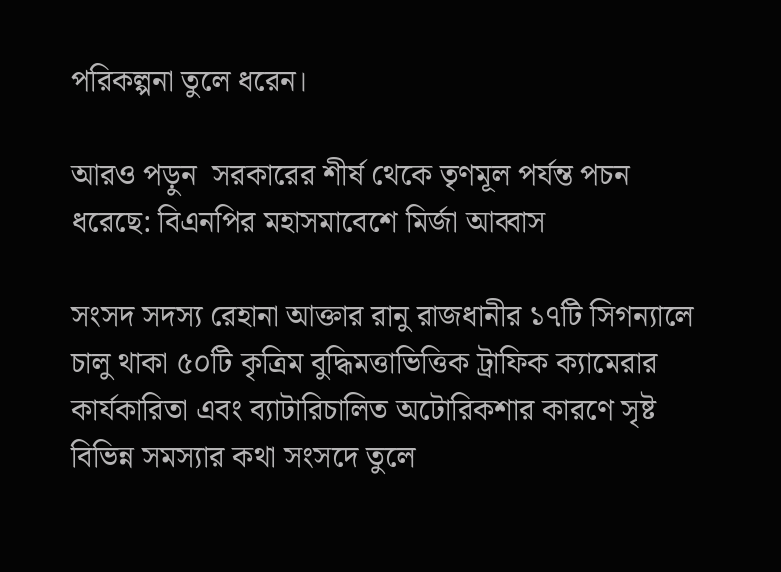পরিকল্পনা তুলে ধরেন।

আরও পড়ুন  সরকারের শীর্ষ থেকে তৃণমূল পর্যন্ত পচন ধরেছে: বিএনপির মহাসমাবেশে মির্জা আব্বাস

সংসদ সদস্য রেহানা আক্তার রানু রাজধানীর ১৭টি সিগন্যালে চালু থাকা ৫০টি কৃত্রিম বুদ্ধিমত্তাভিত্তিক ট্রাফিক ক্যামেরার কার্যকারিতা এবং ব্যাটারিচালিত অটোরিকশার কারণে সৃষ্ট বিভিন্ন সমস্যার কথা সংসদে তুলে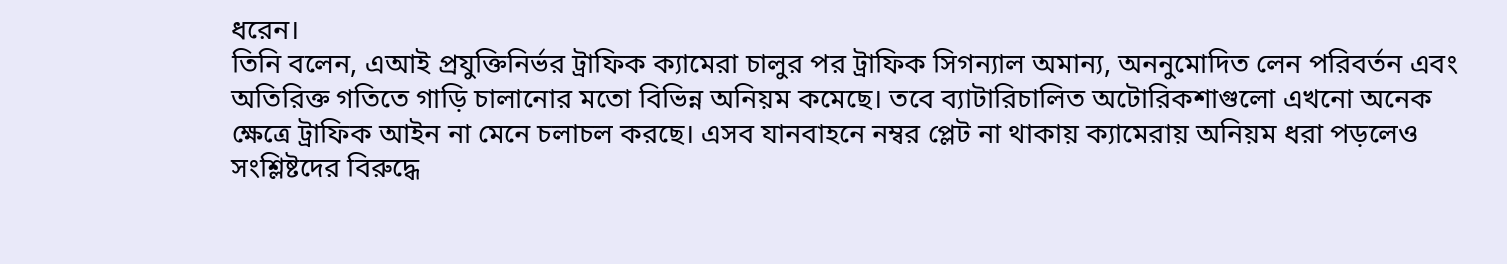ধরেন।
তিনি বলেন, এআই প্রযুক্তিনির্ভর ট্রাফিক ক্যামেরা চালুর পর ট্রাফিক সিগন্যাল অমান্য, অননুমোদিত লেন পরিবর্তন এবং অতিরিক্ত গতিতে গাড়ি চালানোর মতো বিভিন্ন অনিয়ম কমেছে। তবে ব্যাটারিচালিত অটোরিকশাগুলো এখনো অনেক ক্ষেত্রে ট্রাফিক আইন না মেনে চলাচল করছে। এসব যানবাহনে নম্বর প্লেট না থাকায় ক্যামেরায় অনিয়ম ধরা পড়লেও সংশ্লিষ্টদের বিরুদ্ধে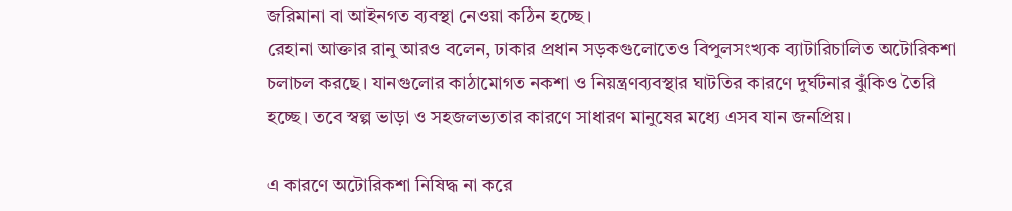জরিমানা বা আইনগত ব্যবস্থা নেওয়া কঠিন হচ্ছে।
রেহানা আক্তার রানু আরও বলেন, ঢাকার প্রধান সড়কগুলোতেও বিপুলসংখ্যক ব্যাটারিচালিত অটোরিকশা চলাচল করছে। যানগুলোর কাঠামোগত নকশা ও নিয়ন্ত্রণব্যবস্থার ঘাটতির কারণে দুর্ঘটনার ঝুঁকিও তৈরি হচ্ছে। তবে স্বল্প ভাড়া ও সহজলভ্যতার কারণে সাধারণ মানুষের মধ্যে এসব যান জনপ্রিয়।

এ কারণে অটোরিকশা নিষিদ্ধ না করে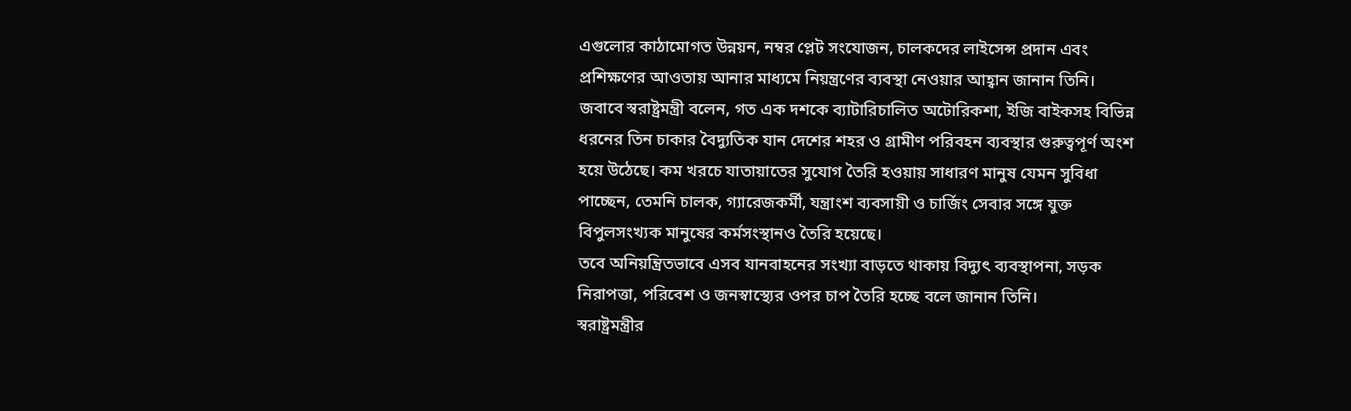এগুলোর কাঠামোগত উন্নয়ন, নম্বর প্লেট সংযোজন, চালকদের লাইসেন্স প্রদান এবং প্রশিক্ষণের আওতায় আনার মাধ্যমে নিয়ন্ত্রণের ব্যবস্থা নেওয়ার আহ্বান জানান তিনি।
জবাবে স্বরাষ্ট্রমন্ত্রী বলেন, গত এক দশকে ব্যাটারিচালিত অটোরিকশা, ইজি বাইকসহ বিভিন্ন ধরনের তিন চাকার বৈদ্যুতিক যান দেশের শহর ও গ্রামীণ পরিবহন ব্যবস্থার গুরুত্বপূর্ণ অংশ হয়ে উঠেছে। কম খরচে যাতায়াতের সুযোগ তৈরি হওয়ায় সাধারণ মানুষ যেমন সুবিধা পাচ্ছেন, তেমনি চালক, গ্যারেজকর্মী, যন্ত্রাংশ ব্যবসায়ী ও চার্জিং সেবার সঙ্গে যুক্ত বিপুলসংখ্যক মানুষের কর্মসংস্থানও তৈরি হয়েছে।
তবে অনিয়ন্ত্রিতভাবে এসব যানবাহনের সংখ্যা বাড়তে থাকায় বিদ্যুৎ ব্যবস্থাপনা, সড়ক নিরাপত্তা, পরিবেশ ও জনস্বাস্থ্যের ওপর চাপ তৈরি হচ্ছে বলে জানান তিনি।
স্বরাষ্ট্রমন্ত্রীর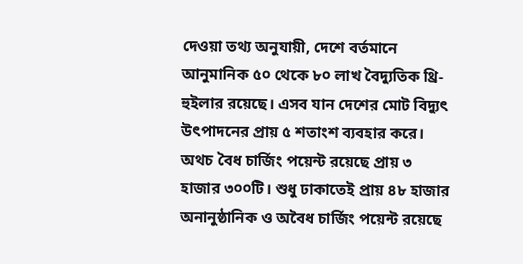দেওয়া তথ্য অনুযায়ী, দেশে বর্তমানে আনুমানিক ৫০ থেকে ৮০ লাখ বৈদ্যুতিক থ্রি-হুইলার রয়েছে। এসব যান দেশের মোট বিদ্যুৎ উৎপাদনের প্রায় ৫ শতাংশ ব্যবহার করে। অথচ বৈধ চার্জিং পয়েন্ট রয়েছে প্রায় ৩ হাজার ৩০০টি। শুধু ঢাকাতেই প্রায় ৪৮ হাজার অনানুষ্ঠানিক ও অবৈধ চার্জিং পয়েন্ট রয়েছে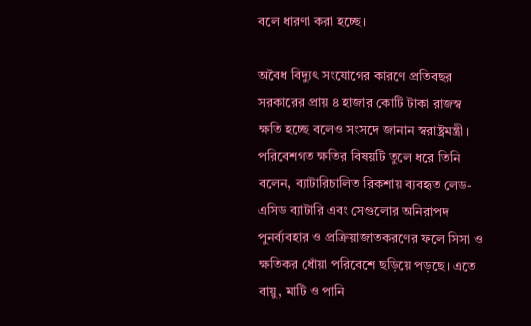বলে ধারণা করা হচ্ছে।

অবৈধ বিদ্যুৎ সংযোগের কারণে প্রতিবছর সরকারের প্রায় ৪ হাজার কোটি টাকা রাজস্ব ক্ষতি হচ্ছে বলেও সংসদে জানান স্বরাষ্ট্রমন্ত্রী।
পরিবেশগত ক্ষতির বিষয়টি তুলে ধরে তিনি বলেন, ব্যাটারিচালিত রিকশায় ব্যবহৃত লেড-এসিড ব্যাটারি এবং সেগুলোর অনিরাপদ পুনর্ব্যবহার ও প্রক্রিয়াজাতকরণের ফলে সিসা ও ক্ষতিকর ধোঁয়া পরিবেশে ছড়িয়ে পড়ছে। এতে বায়ু, মাটি ও পানি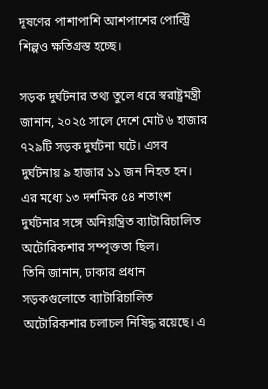দূষণের পাশাপাশি আশপাশের পোল্ট্রি শিল্পও ক্ষতিগ্রস্ত হচ্ছে।

সড়ক দুর্ঘটনার তথ্য তুলে ধরে স্বরাষ্ট্রমন্ত্রী জানান, ২০২৫ সালে দেশে মোট ৬ হাজার ৭২৯টি সড়ক দুর্ঘটনা ঘটে। এসব দুর্ঘটনায় ৯ হাজার ১১ জন নিহত হন। এর মধ্যে ১৩ দশমিক ৫৪ শতাংশ দুর্ঘটনার সঙ্গে অনিয়ন্ত্রিত ব্যাটারিচালিত অটোরিকশার সম্পৃক্ততা ছিল।
তিনি জানান, ঢাকার প্রধান সড়কগুলোতে ব্যাটারিচালিত অটোরিকশার চলাচল নিষিদ্ধ রয়েছে। এ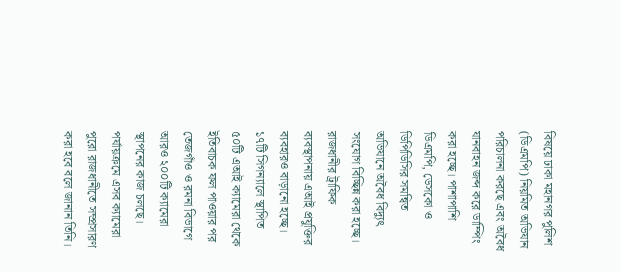বিষয়ে ঢাকা মহানগর পুলিশ (ডিএমপি) নিয়মিত অভিযান পরিচালনা করছে এবং অবৈধ যানবাহন জব্দ করে ডাম্পিং করা হচ্ছে। পাশাপাশি ডিএমপি, ডেসকো ও ডিপিডিসির সমন্বিত অভিযানে অবৈধ বিদ্যুৎ সংযোগ বিচ্ছিন্ন করা হচ্ছে।
রাজধানীর ট্রাফিক ব্যবস্থাপনায় এআই প্রযুক্তির ব্যবহারও বাড়ানো হচ্ছে। ১৭টি সিগন্যালে স্থাপিত ৫০টি এআই ক্যামেরা থেকে ইতিবাচক ফল পাওয়ার পর তেজগাঁও ও রমনা বিভাগে আরও ২০০টি ক্যামেরা স্থাপনের কাজ চলছে। পর্যায়ক্রমে এসব ক্যামেরা পুরো রাজধানীতে সম্প্রসারণ করা হবে বলে জানান তিনি।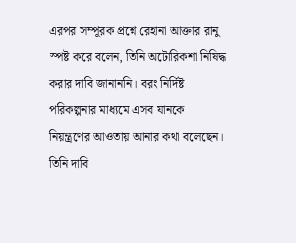এরপর সম্পূরক প্রশ্নে রেহানা আক্তার রানু স্পষ্ট করে বলেন, তিনি অটোরিকশা নিষিদ্ধ করার দাবি জানাননি। বরং নির্দিষ্ট পরিকল্পনার মাধ্যমে এসব যানকে নিয়ন্ত্রণের আওতায় আনার কথা বলেছেন।
তিনি দাবি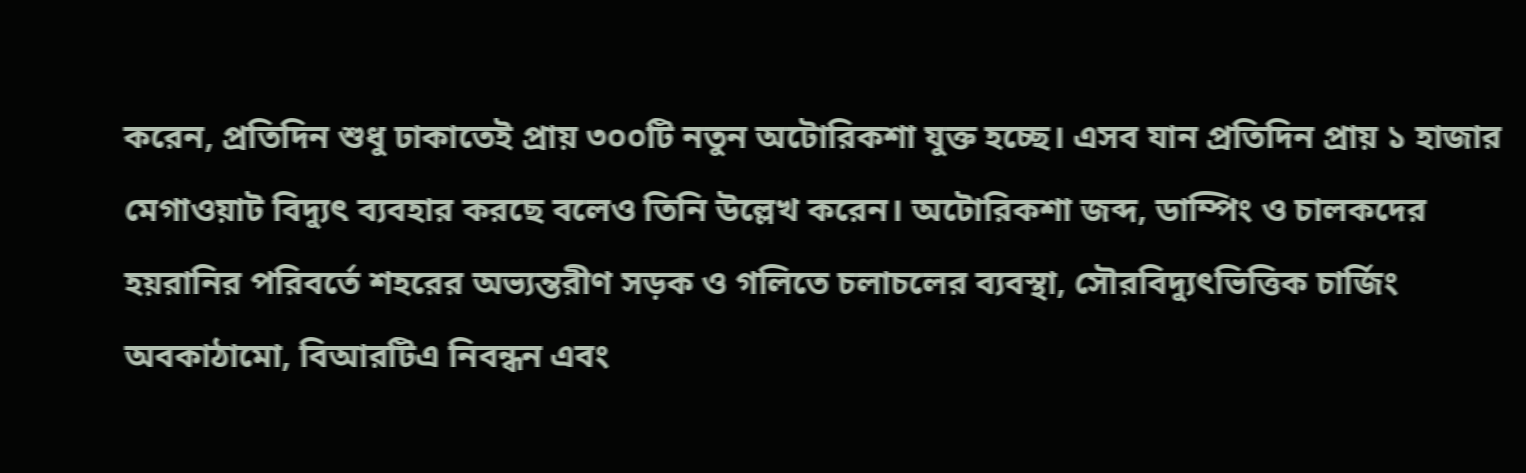করেন, প্রতিদিন শুধু ঢাকাতেই প্রায় ৩০০টি নতুন অটোরিকশা যুক্ত হচ্ছে। এসব যান প্রতিদিন প্রায় ১ হাজার মেগাওয়াট বিদ্যুৎ ব্যবহার করছে বলেও তিনি উল্লেখ করেন। অটোরিকশা জব্দ, ডাম্পিং ও চালকদের হয়রানির পরিবর্তে শহরের অভ্যন্তরীণ সড়ক ও গলিতে চলাচলের ব্যবস্থা, সৌরবিদ্যুৎভিত্তিক চার্জিং অবকাঠামো, বিআরটিএ নিবন্ধন এবং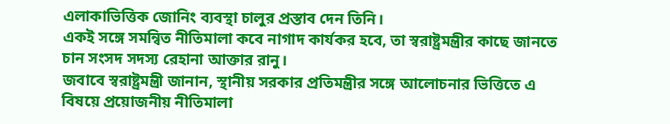এলাকাভিত্তিক জোনিং ব্যবস্থা চালুর প্রস্তাব দেন তিনি।
একই সঙ্গে সমন্বিত নীতিমালা কবে নাগাদ কার্যকর হবে, তা স্বরাষ্ট্রমন্ত্রীর কাছে জানতে চান সংসদ সদস্য রেহানা আক্তার রানু।
জবাবে স্বরাষ্ট্রমন্ত্রী জানান, স্থানীয় সরকার প্রতিমন্ত্রীর সঙ্গে আলোচনার ভিত্তিতে এ বিষয়ে প্রয়োজনীয় নীতিমালা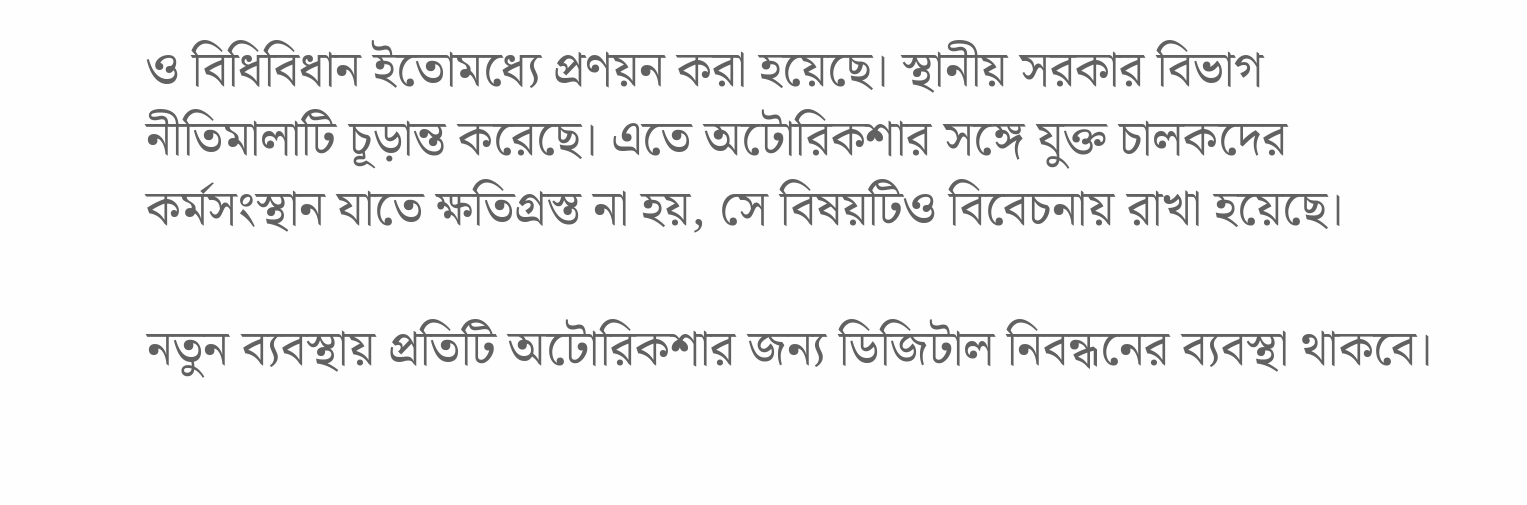ও বিধিবিধান ইতোমধ্যে প্রণয়ন করা হয়েছে। স্থানীয় সরকার বিভাগ নীতিমালাটি চূড়ান্ত করেছে। এতে অটোরিকশার সঙ্গে যুক্ত চালকদের কর্মসংস্থান যাতে ক্ষতিগ্রস্ত না হয়, সে বিষয়টিও বিবেচনায় রাখা হয়েছে।

নতুন ব্যবস্থায় প্রতিটি অটোরিকশার জন্য ডিজিটাল নিবন্ধনের ব্যবস্থা থাকবে।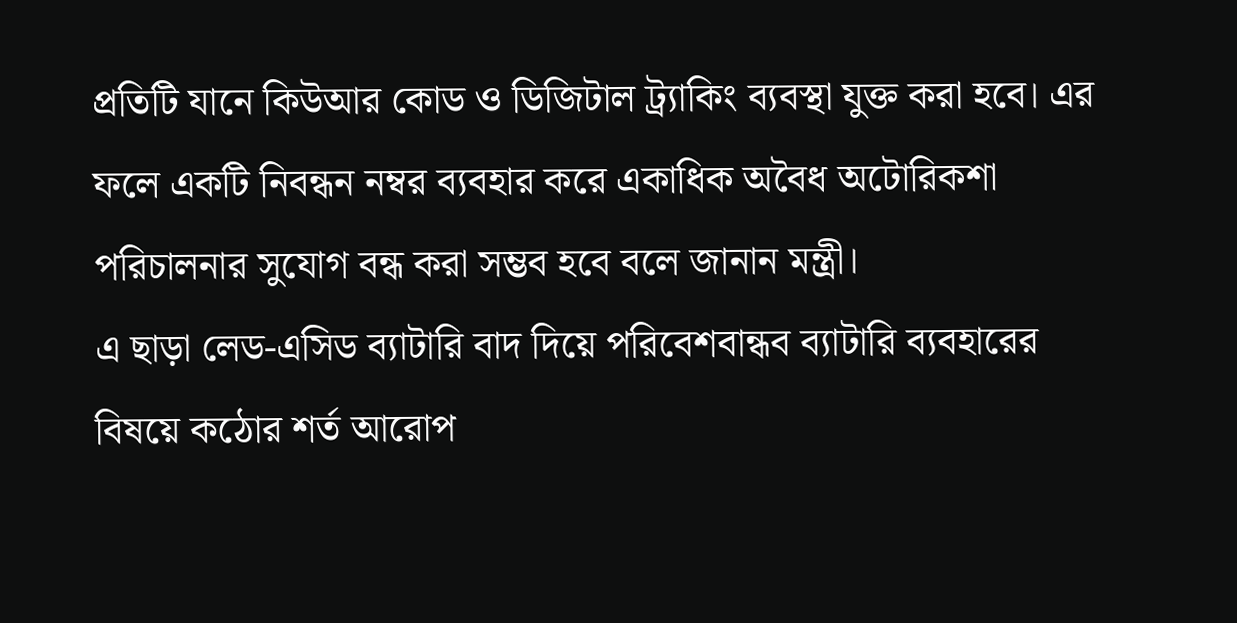প্রতিটি যানে কিউআর কোড ও ডিজিটাল ট্র্যাকিং ব্যবস্থা যুক্ত করা হবে। এর ফলে একটি নিবন্ধন নম্বর ব্যবহার করে একাধিক অবৈধ অটোরিকশা পরিচালনার সুযোগ বন্ধ করা সম্ভব হবে বলে জানান মন্ত্রী।
এ ছাড়া লেড-এসিড ব্যাটারি বাদ দিয়ে পরিবেশবান্ধব ব্যাটারি ব্যবহারের বিষয়ে কঠোর শর্ত আরোপ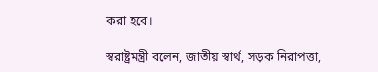করা হবে।

স্বরাষ্ট্রমন্ত্রী বলেন, জাতীয় স্বার্থ, সড়ক নিরাপত্তা,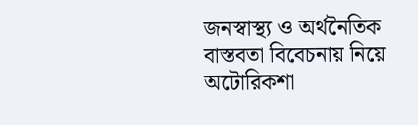জনস্বাস্থ্য ও অর্থনৈতিক বাস্তবতা বিবেচনায় নিয়ে অটোরিকশা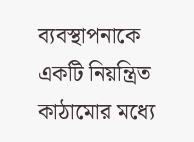ব্যবস্থাপনাকে একটি নিয়ন্ত্রিত কাঠামোর মধ্যে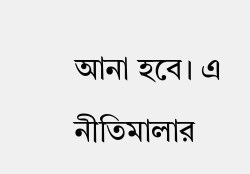আনা হবে। এ নীতিমালার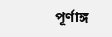পূর্ণাঙ্গ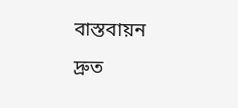বাস্তবায়ন দ্রুত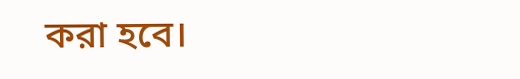করা হবে।